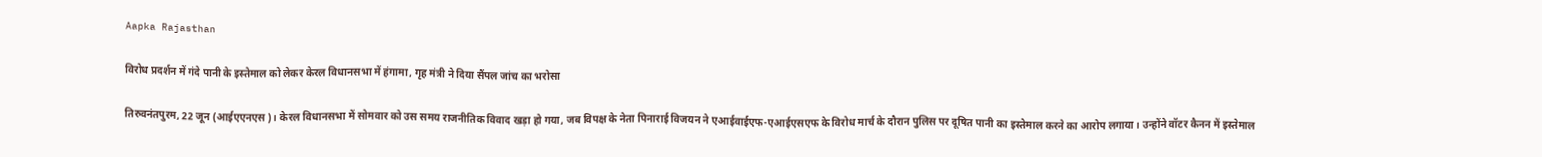Aapka Rajasthan

विरोध प्रदर्शन में गंदे पानी के इस्तेमाल को लेकर केरल विधानसभा में हंगामा, गृह मंत्री ने दिया सैंपल जांच का भरोसा

तिरुवनंतपुरम, 22 जून (आईएएनएस)। केरल विधानसभा में सोमवार को उस समय राजनीतिक विवाद खड़ा हो गया, जब विपक्ष के नेता पिनाराई विजयन ने एआईवाईएफ-एआईएसएफ के विरोध मार्च के दौरान पुलिस पर दूषित पानी का इस्तेमाल करने का आरोप लगाया। उन्होंने वॉटर कैनन में इस्तेमाल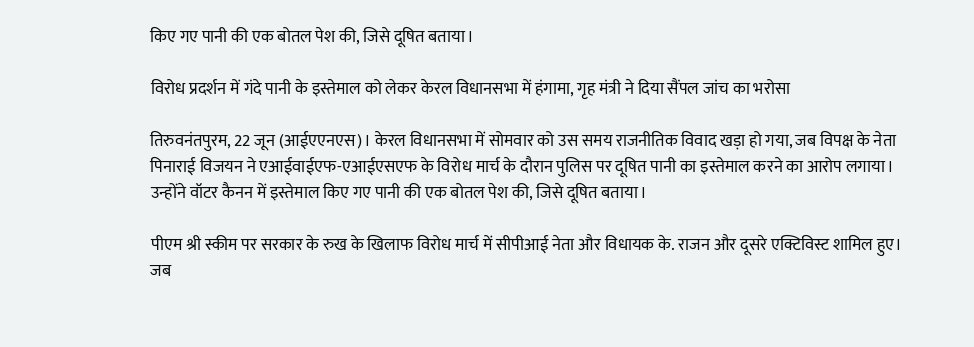किए गए पानी की एक बोतल पेश की, जिसे दूषित बताया।

विरोध प्रदर्शन में गंदे पानी के इस्तेमाल को लेकर केरल विधानसभा में हंगामा, गृह मंत्री ने दिया सैंपल जांच का भरोसा

तिरुवनंतपुरम, 22 जून (आईएएनएस)। केरल विधानसभा में सोमवार को उस समय राजनीतिक विवाद खड़ा हो गया, जब विपक्ष के नेता पिनाराई विजयन ने एआईवाईएफ-एआईएसएफ के विरोध मार्च के दौरान पुलिस पर दूषित पानी का इस्तेमाल करने का आरोप लगाया। उन्होंने वॉटर कैनन में इस्तेमाल किए गए पानी की एक बोतल पेश की, जिसे दूषित बताया।

पीएम श्री स्कीम पर सरकार के रुख के खिलाफ विरोध मार्च में सीपीआई नेता और विधायक के. राजन और दूसरे एक्टिविस्ट शामिल हुए। जब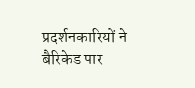प्रदर्शनकारियों ने बैरिकेड पार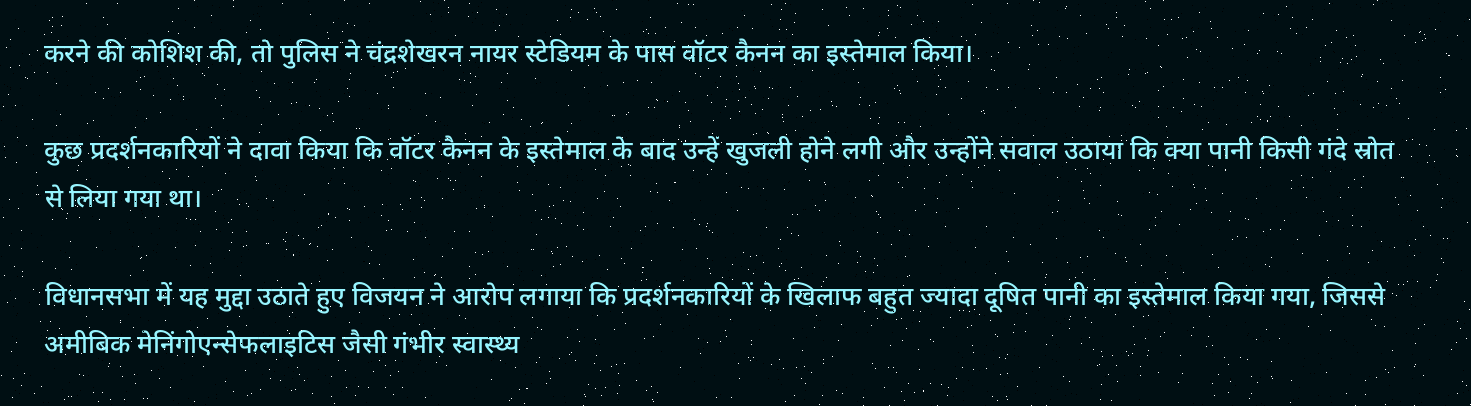करने की कोशिश की, तो पुलिस ने चंद्रशेखरन नायर स्टेडियम के पास वॉटर कैनन का इस्तेमाल किया।

कुछ प्रदर्शनकारियों ने दावा किया कि वॉटर कैनन के इस्तेमाल के बाद उन्हें खुजली होने लगी और उन्होंने सवाल उठाया कि क्या पानी किसी गंदे स्रोत से लिया गया था।

विधानसभा में यह मुद्दा उठाते हुए विजयन ने आरोप लगाया कि प्रदर्शनकारियों के खिलाफ बहुत ज्यादा दूषित पानी का इस्तेमाल किया गया, जिससे अमीबिक मेनिंगोएन्सेफलाइटिस जैसी गंभीर स्वास्थ्य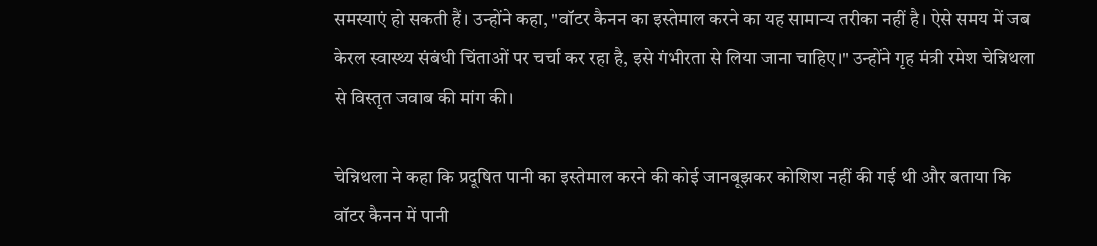समस्याएं हो सकती हैं। उन्होंने कहा, "वॉटर कैनन का इस्तेमाल करने का यह सामान्य तरीका नहीं है। ऐसे समय में जब केरल स्वास्थ्य संबंधी चिंताओं पर चर्चा कर रहा है, इसे गंभीरता से लिया जाना चाहिए।" उन्होंने गृह मंत्री रमेश चेन्निथला से विस्तृत जवाब की मांग की।

चेन्निथला ने कहा कि प्रदूषित पानी का इस्तेमाल करने की कोई जानबूझकर कोशिश नहीं की गई थी और बताया कि वॉटर कैनन में पानी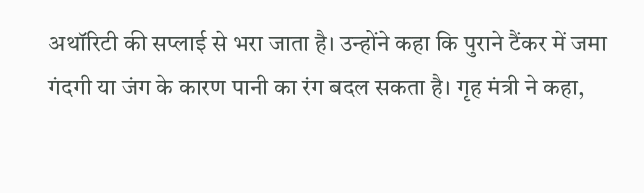अथॉरिटी की सप्लाई से भरा जाता है। उन्होंने कहा कि पुराने टैंकर में जमा गंदगी या जंग के कारण पानी का रंग बदल सकता है। गृह मंत्री ने कहा,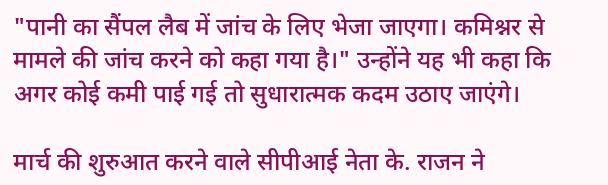"पानी का सैंपल लैब में जांच के लिए भेजा जाएगा। कमिश्नर से मामले की जांच करने को कहा गया है।" उन्होंने यह भी कहा कि अगर कोई कमी पाई गई तो सुधारात्मक कदम उठाए जाएंगे।

मार्च की शुरुआत करने वाले सीपीआई नेता के. राजन ने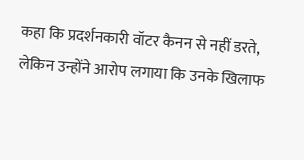कहा कि प्रदर्शनकारी वॉटर कैनन से नहीं डरते, लेकिन उन्होंने आरोप लगाया कि उनके खिलाफ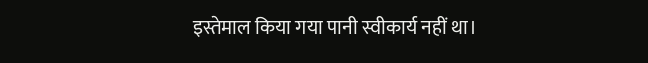इस्तेमाल किया गया पानी स्वीकार्य नहीं था।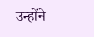उन्होंने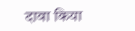दावा किया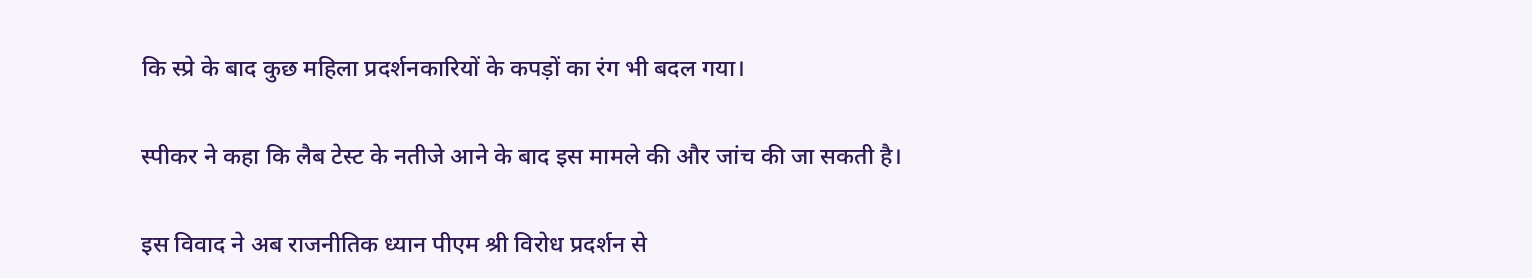कि स्प्रे के बाद कुछ महिला प्रदर्शनकारियों के कपड़ों का रंग भी बदल गया।

स्पीकर ने कहा कि लैब टेस्ट के नतीजे आने के बाद इस मामले की और जांच की जा सकती है।

इस विवाद ने अब राजनीतिक ध्यान पीएम श्री विरोध प्रदर्शन से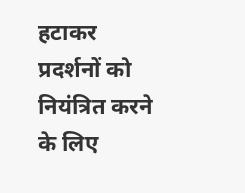हटाकर प्रदर्शनों को नियंत्रित करने के लिए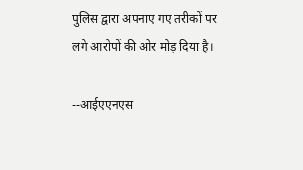पुलिस द्वारा अपनाए गए तरीकों पर लगे आरोपों की ओर मोड़ दिया है।

--आईएएनएस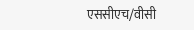एससीएच/वीसी